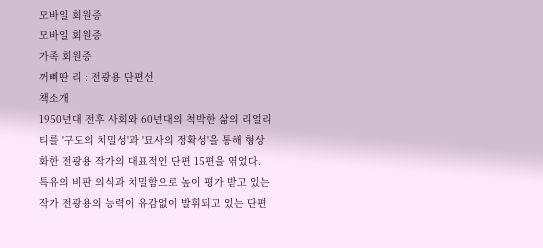모바일 회원증
모바일 회원증
가족 회원증
꺼삐딴 리 : 전광용 단편선
책소개
1950년대 전후 사회와 60년대의 척박한 삶의 리얼리티를 '구도의 치밀성'과 '묘사의 정확성'을 통해 형상화한 전광용 작가의 대표적인 단편 15편을 엮었다. 특유의 비판 의식과 치밀함으로 높이 평가 받고 있는 작가 전광용의 능력이 유감없이 발휘되고 있는 단편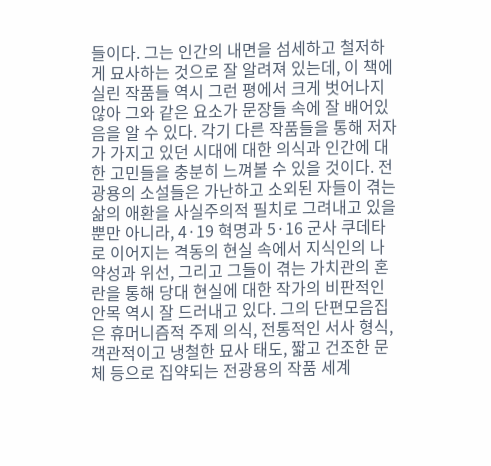들이다. 그는 인간의 내면을 섬세하고 철저하게 묘사하는 것으로 잘 알려져 있는데, 이 책에 실린 작품들 역시 그런 평에서 크게 벗어나지 않아 그와 같은 요소가 문장들 속에 잘 배어있음을 알 수 있다. 각기 다른 작품들을 통해 저자가 가지고 있던 시대에 대한 의식과 인간에 대한 고민들을 충분히 느껴볼 수 있을 것이다. 전광용의 소설들은 가난하고 소외된 자들이 겪는 삶의 애환을 사실주의적 필치로 그려내고 있을 뿐만 아니라, 4·19 혁명과 5·16 군사 쿠데타로 이어지는 격동의 현실 속에서 지식인의 나약성과 위선, 그리고 그들이 겪는 가치관의 혼란을 통해 당대 현실에 대한 작가의 비판적인 안목 역시 잘 드러내고 있다. 그의 단편모음집은 휴머니즘적 주제 의식, 전통적인 서사 형식, 객관적이고 냉철한 묘사 태도, 짧고 건조한 문체 등으로 집약되는 전광용의 작품 세계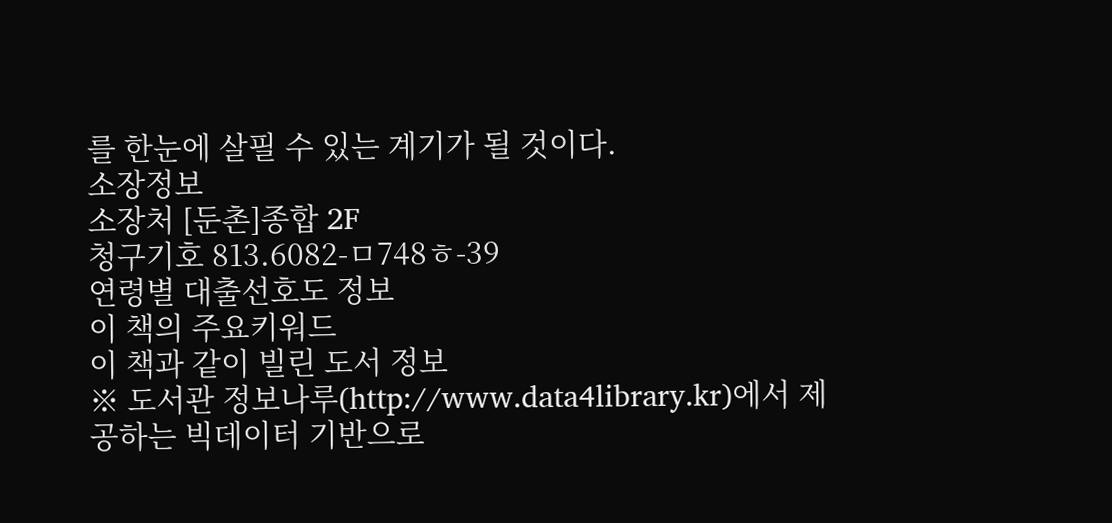를 한눈에 살필 수 있는 계기가 될 것이다.
소장정보
소장처 [둔촌]종합 2F
청구기호 813.6082-ㅁ748ㅎ-39
연령별 대출선호도 정보
이 책의 주요키워드
이 책과 같이 빌린 도서 정보
※ 도서관 정보나루(http://www.data4library.kr)에서 제공하는 빅데이터 기반으로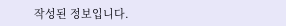작성된 정보입니다.